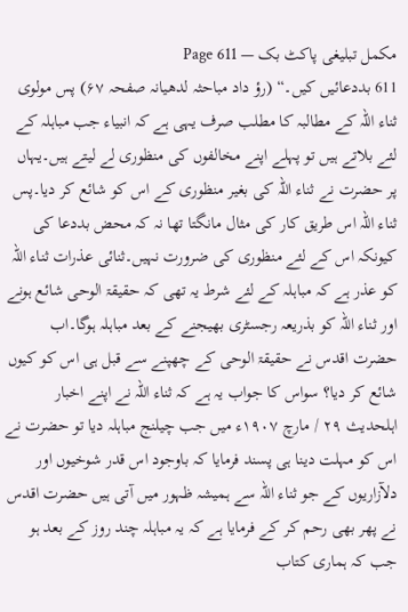مکمل تبلیغی پاکٹ بک — Page 611
611 بددعائیں کیں۔“ (رؤ داد مباحثہ لدھیانہ صفحہ ۶۷) پس مولوی ثناء اللہ کے مطالبہ کا مطلب صرف یہی ہے کہ انبیاء جب مباہلہ کے لئے بلاتے ہیں تو پہلے اپنے مخالفوں کی منظوری لے لیتے ہیں۔یہاں پر حضرت نے ثناء اللہ کی بغیر منظوری کے اس کو شائع کر دیا۔پس ثناء اللہ اس طریق کار کی مثال مانگتا تھا نہ کہ محض بددعا کی کیونکہ اس کے لئے منظوری کی ضرورت نہیں۔ثنائی عذرات ثناء اللہ کو عذر ہے کہ مباہلہ کے لئے شرط یہ تھی کہ حقیقۃ الوحی شائع ہونے اور ثناء اللہ کو بذریعہ رجسٹری بھیجنے کے بعد مباہلہ ہوگا۔اب حضرت اقدس نے حقیقۃ الوحی کے چھپنے سے قبل ہی اس کو کیوں شائع کر دیا؟ سواس کا جواب یہ ہے کہ ثناء اللہ نے اپنے اخبار اہلحدیث ۲۹ / مارچ ۱۹۰۷ء میں جب چیلنج مباہلہ دیا تو حضرت نے اس کو مہلت دینا ہی پسند فرمایا کہ باوجود اس قدر شوخیوں اور دلآزاریوں کے جو ثناء اللہ سے ہمیشہ ظہور میں آتی ہیں حضرت اقدس نے پھر بھی رحم کر کے فرمایا ہے کہ یہ مباہلہ چند روز کے بعد ہو جب کہ ہماری کتاب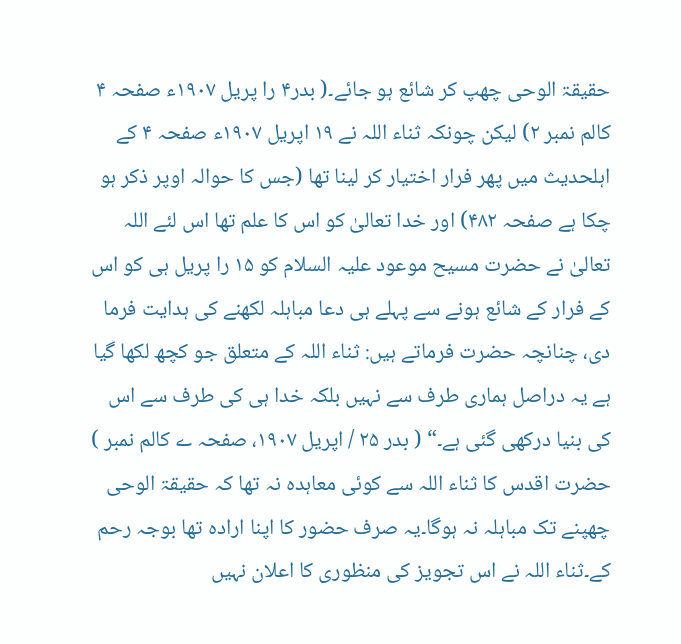حقیقۃ الوحی چھپ کر شائع ہو جائے۔( بدر۴ را پریل ۱۹۰۷ء صفحہ ۴ کالم نمبر ۲) لیکن چونکہ ثناء اللہ نے ۱۹ اپریل ۱۹۰۷ء صفحہ ۴ کے اہلحدیث میں پھر فرار اختیار کر لینا تھا (جس کا حوالہ اوپر ذکر ہو چکا ہے صفحہ ۴۸۲) اور خدا تعالیٰ کو اس کا علم تھا اس لئے اللہ تعالیٰ نے حضرت مسیح موعود علیہ السلام کو ۱۵ را پریل ہی کو اس کے فرار کے شائع ہونے سے پہلے ہی دعا مباہلہ لکھنے کی ہدایت فرما دی، چنانچہ حضرت فرماتے ہیں: ثناء اللہ کے متعلق جو کچھ لکھا گیا ہے یہ دراصل ہماری طرف سے نہیں بلکہ خدا ہی کی طرف سے اس کی بنیا درکھی گئی ہے۔“ ( بدر ۲۵ / اپریل ۱۹۰۷، صفحہ ے کالم نمبر ) حضرت اقدس کا ثناء اللہ سے کوئی معاہدہ نہ تھا کہ حقیقۃ الوحی چھپنے تک مباہلہ نہ ہوگا۔یہ صرف حضور کا اپنا ارادہ تھا بوجہ رحم کے۔ثناء اللہ نے اس تجویز کی منظوری کا اعلان نہیں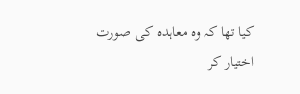کیا تھا کہ وہ معاہدہ کی صورت اختیار کر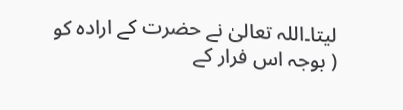لیتا۔اللہ تعالیٰ نے حضرت کے ارادہ کو ( بوجہ اس فرار کے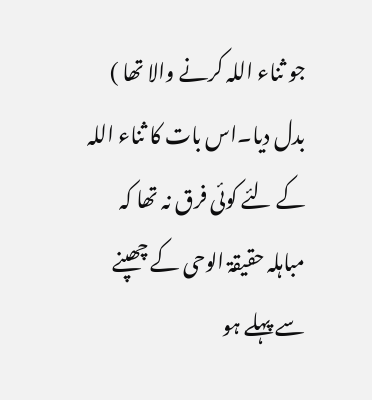جو ثناء اللہ کرنے والا تھا ) بدل دیا۔اس بات کا ثناء اللہ کے لئے کوئی فرق نہ تھا کہ مباہلہ حقیقۃ الوحی کے چھپنے سے پہلے ہو